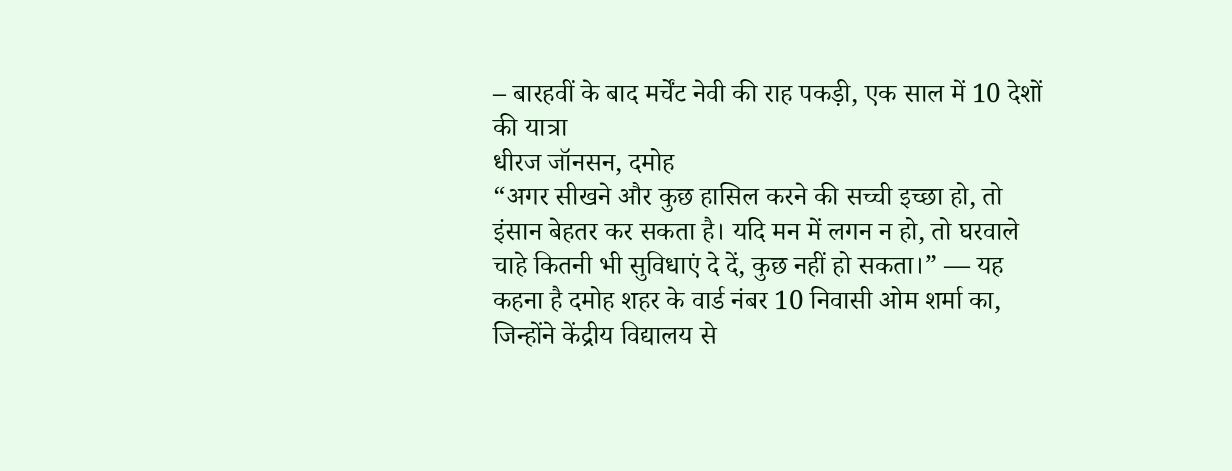– बारहवीं के बाद मर्चेंट नेवी की राह पकड़ी, एक साल में 10 देशों की यात्रा
धीरज जॉनसन, दमोह
“अगर सीखने और कुछ हासिल करने की सच्ची इच्छा हो, तो इंसान बेहतर कर सकता है। यदि मन में लगन न हो, तो घरवाले चाहे कितनी भी सुविधाएं दे दें, कुछ नहीं हो सकता।” — यह कहना है दमोह शहर के वार्ड नंबर 10 निवासी ओम शर्मा का, जिन्होंने केंद्रीय विद्यालय से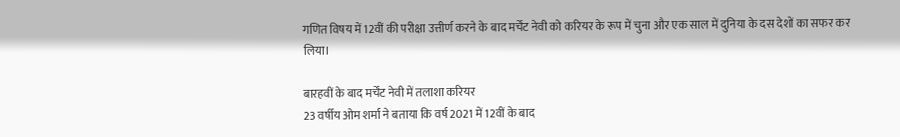गणित विषय में 12वीं की परीक्षा उत्तीर्ण करने के बाद मर्चेंट नेवी को करियर के रूप में चुना और एक साल में दुनिया के दस देशों का सफर कर लिया।

बारहवीं के बाद मर्चेंट नेवी में तलाशा करियर
23 वर्षीय ओम शर्मा ने बताया कि वर्ष 2021 में 12वीं के बाद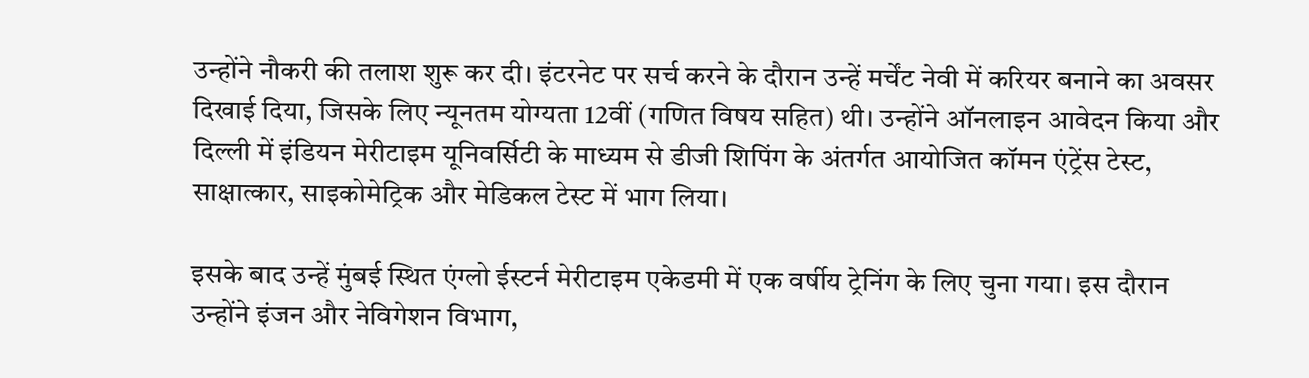उन्होंने नौकरी की तलाश शुरू कर दी। इंटरनेट पर सर्च करने के दौरान उन्हें मर्चेंट नेवी में करियर बनाने का अवसर दिखाई दिया, जिसके लिए न्यूनतम योग्यता 12वीं (गणित विषय सहित) थी। उन्होंने ऑनलाइन आवेदन किया और दिल्ली में इंडियन मेरीटाइम यूनिवर्सिटी के माध्यम से डीजी शिपिंग के अंतर्गत आयोजित कॉमन एंट्रेंस टेस्ट, साक्षात्कार, साइकोमेट्रिक और मेडिकल टेस्ट में भाग लिया।

इसके बाद उन्हें मुंबई स्थित एंग्लो ईस्टर्न मेरीटाइम एकेडमी में एक वर्षीय ट्रेनिंग के लिए चुना गया। इस दौरान उन्होंने इंजन और नेविगेशन विभाग,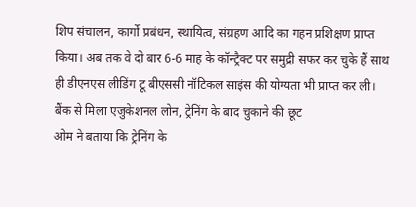शिप संचालन, कार्गो प्रबंधन, स्थायित्व, संग्रहण आदि का गहन प्रशिक्षण प्राप्त किया। अब तक वे दो बार 6-6 माह के कॉन्ट्रैक्ट पर समुद्री सफर कर चुके हैं साथ ही डीएनएस लीडिंग टू बीएससी नॉटिकल साइंस की योग्यता भी प्राप्त कर ली।
बैंक से मिला एजुकेशनल लोन, ट्रेनिंग के बाद चुकाने की छूट
ओम ने बताया कि ट्रेनिंग के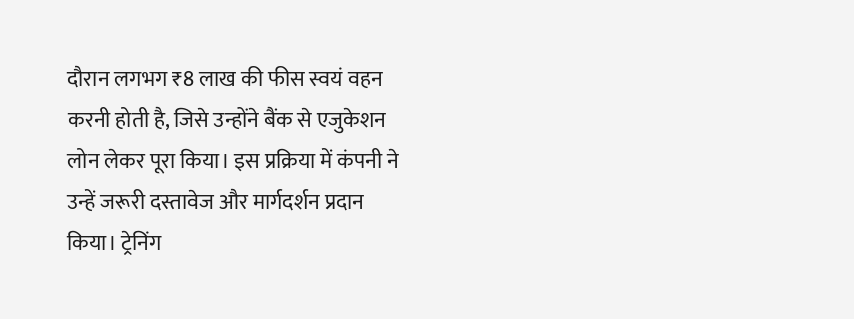दौरान लगभग ₹8 लाख की फीस स्वयं वहन करनी होती है, जिसे उन्होंने बैंक से एजुकेशन लोन लेकर पूरा किया। इस प्रक्रिया में कंपनी ने उन्हें जरूरी दस्तावेज और मार्गदर्शन प्रदान किया। ट्रेनिंग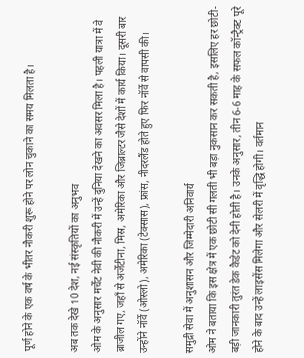पूर्ण होने के एक वर्ष के भीतर नौकरी शुरू होने पर लोन चुकाने का समय मिलता है।

अब तक देखे 10 देश, नई संस्कृतियों का अनुभव
ओम के अनुसार मर्चेंट नेवी की नौकरी में उन्हें दुनिया देखने का अवसर मिला है। पहली यात्रा में वे ब्राजील गए, जहाँ से अर्जेंटीना, मिस्र, अमेरिका और जिब्राल्टर जैसे देशों में कार्य किया। दूसरी बार उन्होंने नॉर्वे (ओस्लो), अमेरिका (टेक्सास), फ्रांस, नीदरलैंड होते हुए फिर नॉर्वे से वापसी की।

समुद्री सेवा में अनुशासन और जिम्मेदारी अनिवार्य
ओम ने बताया कि इस क्षेत्र में एक छोटी सी गलती भी बड़ा नुकसान कर सकती है, इसलिए हर छोटी-बड़ी जानकारी तुरंत डेक कैडेट को देनी होती है। उनके अनुसार, तीन 6-6 माह के सफल कॉन्ट्रैक्ट पूरे होने के बाद उन्हें लाइसेंस मिलेगा और सेलरी में वृद्धि होगी। वर्तमान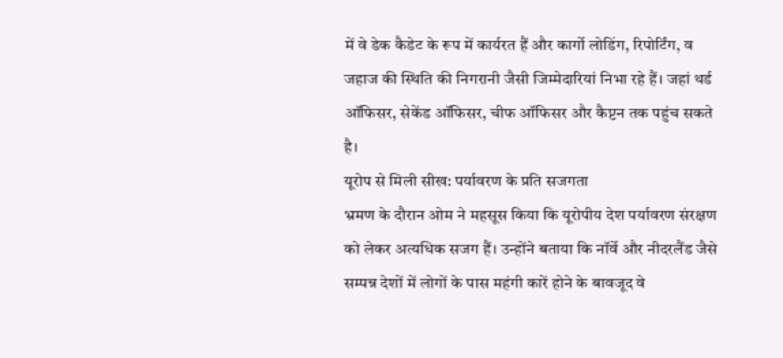में वे डेक कैडेट के रूप में कार्यरत हैं और कार्गो लोडिंग, रिपोर्टिंग, व जहाज की स्थिति की निगरानी जैसी जिम्मेदारियां निभा रहे हैं। जहां थर्ड ऑफिसर, सेकेंड ऑफिसर, चीफ ऑफिसर और कैप्टन तक पहुंच सकते है।
यूरोप से मिली सीख: पर्यावरण के प्रति सजगता
भ्रमण के दौरान ओम ने महसूस किया कि यूरोपीय देश पर्यावरण संरक्षण को लेकर अत्यधिक सजग हैं। उन्होंने बताया कि नॉर्वे और नीदरलैंड जैसे सम्पन्न देशों में लोगों के पास महंगी कारें होने के बावजूद वे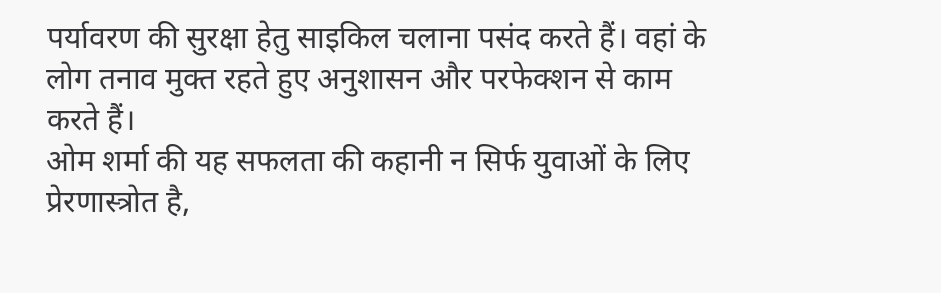पर्यावरण की सुरक्षा हेतु साइकिल चलाना पसंद करते हैं। वहां के लोग तनाव मुक्त रहते हुए अनुशासन और परफेक्शन से काम करते हैं।
ओम शर्मा की यह सफलता की कहानी न सिर्फ युवाओं के लिए प्रेरणास्त्रोत है,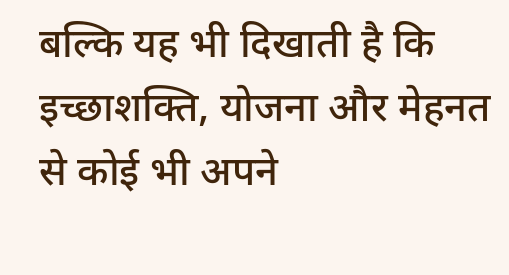बल्कि यह भी दिखाती है कि इच्छाशक्ति, योजना और मेहनत से कोई भी अपने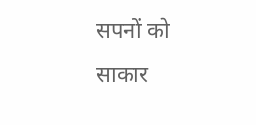सपनों को साकार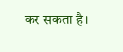कर सकता है।